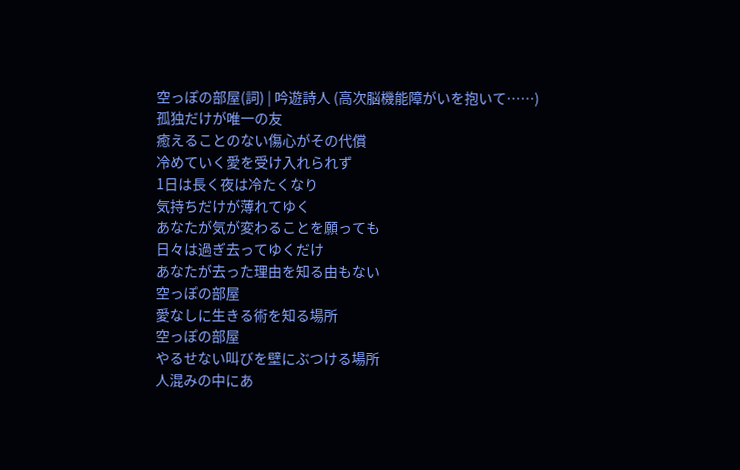空っぽの部屋(詞) | 吟遊詩人 (高次脳機能障がいを抱いて……)
孤独だけが唯一の友
癒えることのない傷心がその代償
冷めていく愛を受け入れられず
1日は長く夜は冷たくなり
気持ちだけが薄れてゆく
あなたが気が変わることを願っても
日々は過ぎ去ってゆくだけ
あなたが去った理由を知る由もない
空っぽの部屋
愛なしに生きる術を知る場所
空っぽの部屋
やるせない叫びを壁にぶつける場所
人混みの中にあ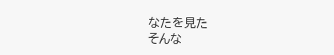なたを見た
そんな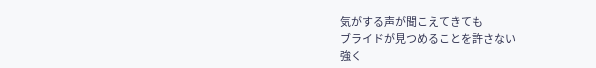気がする声が聞こえてきても
ブライドが見つめることを許さない
強く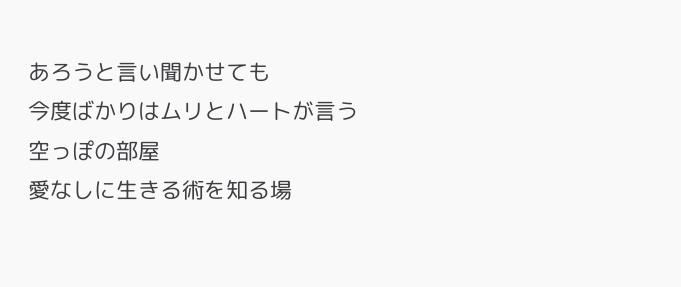あろうと言い聞かせても
今度ばかりはムリとハートが言う
空っぽの部屋
愛なしに生きる術を知る場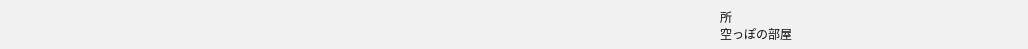所
空っぽの部屋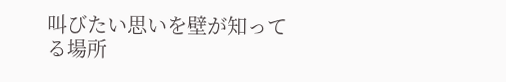叫びたい思いを壁が知ってる場所